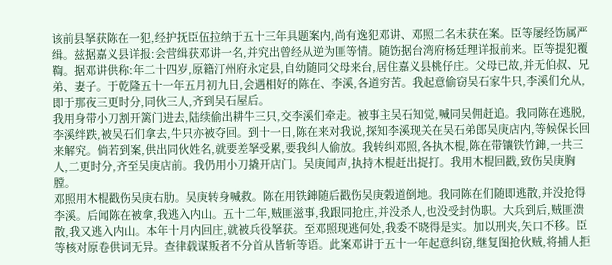该前县拏获陈在一犯,经护抚臣伍拉纳于五十三年具题案内,尚有逸犯邓讲、邓照二名未获在案。臣等屡经饬属严缉。兹据嘉义县详报:会营缉获邓讲一名,并究出曾经从逆为匪等情。随饬据台湾府杨廷理详报前来。臣等提犯覆鞫。据邓讲供称:年二十四岁,原籍汀州府永定县,自幼随同父母来台,居住嘉义县桃仔庄。父母已故,并无伯叔、兄弟、妻子。于乾隆五十一年五月初九日,会遇相好的陈在、李溪,各道穷苦。我起意偷窃吴石家牛只,李溪们允从,即于那夜三更时分,同伙三人,齐到吴石屋后。
我用身带小刀割开篱门进去,陆续偷出耕牛三只,交李溪们牵走。被事主吴石知觉,喊同吴佣赶追。我同陈在逃脱,李溪绊跌,被吴石们拿去,牛只亦被夺回。到十一日,陈在来对我说,探知李溪现关在吴石弟郎吴庚店内,等候保长回来解究。倘若到案,供出同伙姓名,就要差拏受累,要我纠人偷放。我转纠邓照,各执木棍,陈在带镶铁竹鋛,一共三人,二更时分,齐至吴庚店前。我仍用小刀撬开店门。吴庚闻声,执持木棍赶出捉打。我用木棍回戳,致伤吴庚胸膛。
邓照用木棍戳伤吴庚右肋。吴庚转身喊救。陈在用铁鋛随后戳伤吴庚榖道倒地。我同陈在们随即逃散,并没抢得李溪。后闻陈在被拿,我逃入内山。五十二年,贼匪滋事,我跟同抢庄,并没杀人,也没受封伪职。大兵到后,贼匪溃散,我又逃入内山。本年十月内回庄,就被兵役拏获。至邓照现逃何处,我委不晓得是实。加以刑夹,矢口不移。臣等核对原卷供词无异。查律载谋叛者不分首从皆斩等语。此案邓讲于五十一年起意纠窃,继复图抢伙贼,将捕人拒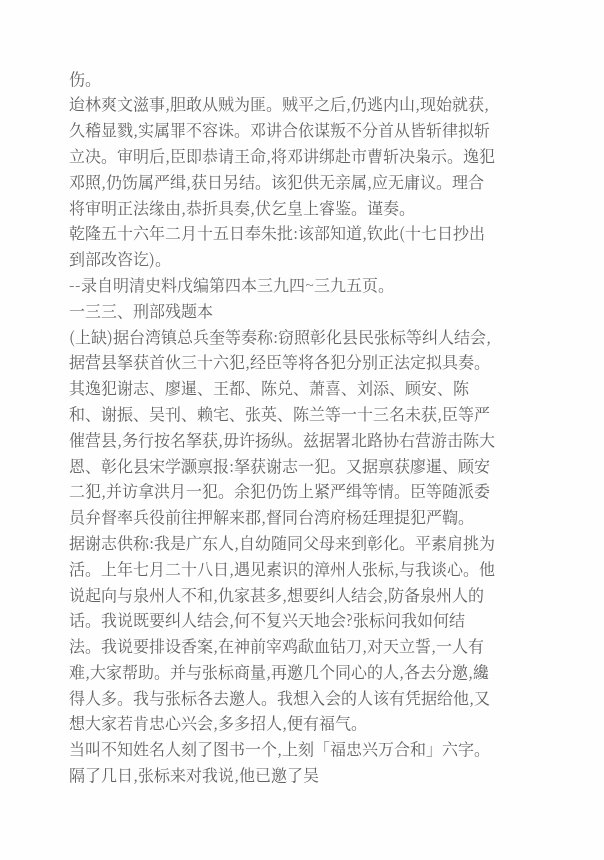伤。
迨林爽文滋事,胆敢从贼为匪。贼平之后,仍逃内山,现始就获,久稽显戮,实属罪不容诛。邓讲合依谋叛不分首从皆斩律拟斩立决。审明后,臣即恭请王命,将邓讲绑赴市曹斩决枭示。逸犯邓照,仍饬属严缉,获日另结。该犯供无亲属,应无庸议。理合将审明正法缘由,恭折具奏,伏乞皇上睿鉴。谨奏。
乾隆五十六年二月十五日奉朱批:该部知道,钦此(十七日抄出到部改咨讫)。
--录自明清史料戊编第四本三九四~三九五页。
一三三、刑部残题本
(上缺)据台湾镇总兵奎等奏称:窃照彰化县民张标等纠人结会,据营县拏获首伙三十六犯,经臣等将各犯分别正法定拟具奏。其逸犯谢志、廖暹、王都、陈兑、萧喜、刘添、顾安、陈和、谢振、吴刊、赖宅、张英、陈兰等一十三名未获,臣等严催营县,务行按名拏获,毋许扬纵。兹据署北路协右营游击陈大恩、彰化县宋学灏禀报:拏获谢志一犯。又据禀获廖暹、顾安二犯,并访拿洪月一犯。余犯仍饬上紧严缉等情。臣等随派委员弁督率兵役前往押解来郡,督同台湾府杨廷理提犯严鞫。
据谢志供称:我是广东人,自幼随同父母来到彰化。平素肩挑为活。上年七月二十八日,遇见素识的漳州人张标,与我谈心。他说起向与泉州人不和,仇家甚多,想要纠人结会,防备泉州人的话。我说既要纠人结会,何不复兴天地会?张标问我如何结法。我说要排设香案,在神前宰鸡歃血钻刀,对天立誓,一人有难,大家帮助。并与张标商量,再邀几个同心的人,各去分邀,纔得人多。我与张标各去邀人。我想入会的人该有凭据给他,又想大家若肯忠心兴会,多多招人,便有福气。
当叫不知姓名人刻了图书一个,上刻「福忠兴万合和」六字。隔了几日,张标来对我说,他已邀了吴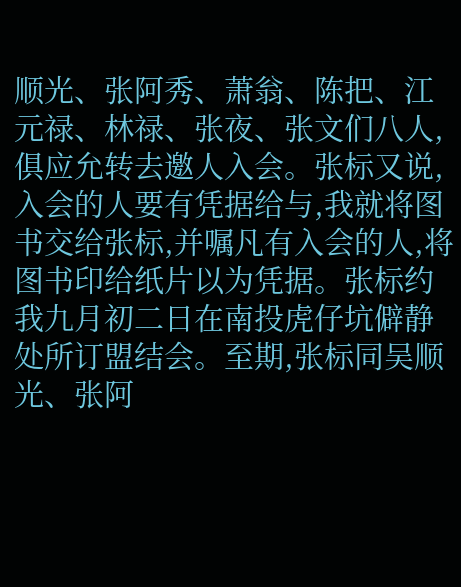顺光、张阿秀、萧翁、陈把、江元禄、林禄、张夜、张文们八人,俱应允转去邀人入会。张标又说,入会的人要有凭据给与,我就将图书交给张标,并嘱凡有入会的人,将图书印给纸片以为凭据。张标约我九月初二日在南投虎仔坑僻静处所订盟结会。至期,张标同吴顺光、张阿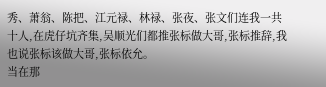秀、萧翁、陈把、江元禄、林禄、张夜、张文们连我一共十人,在虎仔坑齐集,吴顺光们都推张标做大哥,张标推辞,我也说张标该做大哥,张标依允。
当在那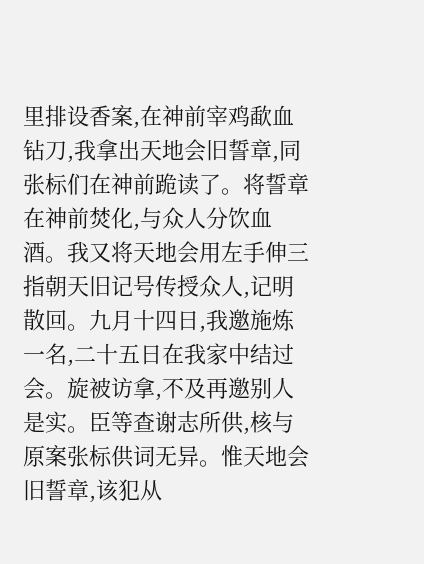里排设香案,在神前宰鸡歃血钻刀,我拿出天地会旧誓章,同张标们在神前跪读了。将誓章在神前焚化,与众人分饮血酒。我又将天地会用左手伸三指朝天旧记号传授众人,记明散回。九月十四日,我邀施炼一名,二十五日在我家中结过会。旋被访拿,不及再邀别人是实。臣等查谢志所供,核与原案张标供词无异。惟天地会旧誓章,该犯从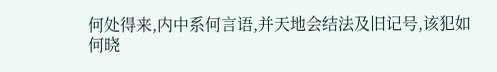何处得来,内中系何言语,并天地会结法及旧记号,该犯如何晓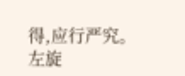得,应行严究。
左旋